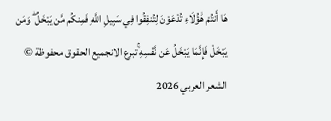هَا أَنتُمْ هَٰؤُلَاءِ تُدْعَوْنَ لِتُنفِقُوا فِي سَبِيلِ اللَّهِ فَمِنكُم مَّن يَبْخَلُ ۖ وَمَن يَبْخَلْ فَإِنَّمَا يَبْخَلُ عَن نَّفْسِهِ ۚتبرع الانجميع الحقوق محفوظة © الشعر العربي 2026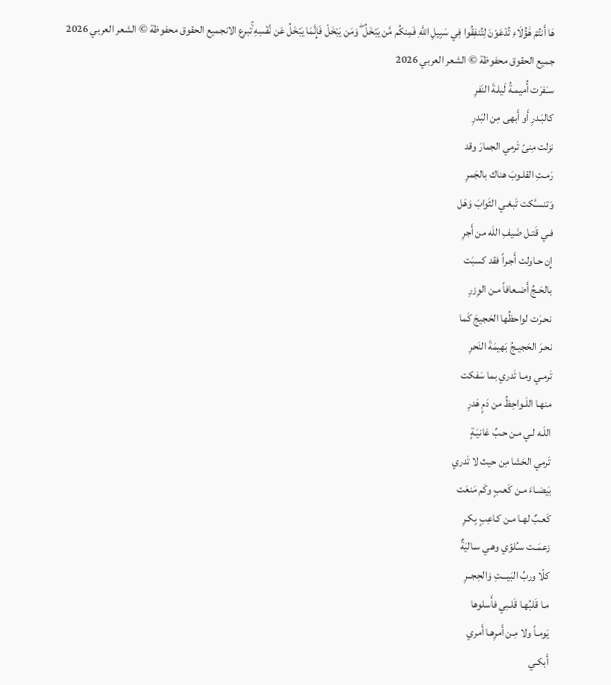هَا أَنتُمْ هَٰؤُلَاءِ تُدْعَوْنَ لِتُنفِقُوا فِي سَبِيلِ اللَّهِ فَمِنكُم مَّن يَبْخَلُ ۖ وَمَن يَبْخَلْ فَإِنَّمَا يَبْخَلُ عَن نَّفْسِهِ ۚتبرع الانجميع الحقوق محفوظة © الشعر العربي 2026
جميع الحقوق محفوظة © الشعر العربي 2026
سـَفرَت أُميمـةُ لَيلـةَ النَفرِ
كالبَـدرِ أَو أَبهى مِن البَدرِ
نزلت مِنىً تَرمي الجمارَ وقد
رَمـتِ القلـوبَ هناك بالجَمرِ
وَتنسـَّكت تَبغـي الثَوابَ وَهَل
فـي قَتـل ضَيفِ اللَه من أَجرِ
إِن حـاولت أَجـراً فقد كسبَت
بالحَـجِّ أَضـعافاً مـن الوِزرِ
نحـرَت لواحظُها الحَجيجَ كَما
نحـرَ الحَجيـجُ بَهيمَةَ النَحرِ
تَرمـي ومـا تَدري بما سَفكت
منهـا اللَـواحِظُ من دَمٍ هَدرِ
اللَـه لـي مـن حـبِّ غانيَـةٍ
تَرمي الحَشا مِن حيث لا تَدري
بَيضـاءَ مـن كَعـبٍ وكَم مَنعَت
كَعـبٌ لهـا مـن كـاعِبٍ بِكـرِ
زعمَــت سـُلوّي وهـي سـاليَةٌ
كلّا وربِّ البَيـــتِ وَالحِجــرِ
مـا قَلبُهـا قَلـبي فأَسلوها
يَومـاً ولا مِـن أَمرِهـا أَمري
أَبكـي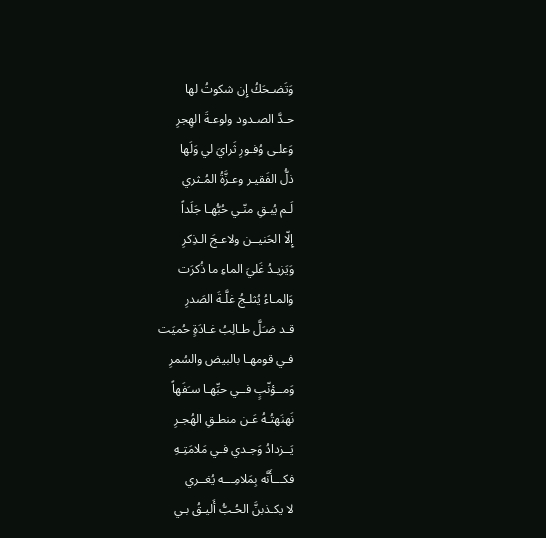وَتَضـحَكُ إِن شكوتُ لها
حـدَّ الصـدود ولوعـةَ الهِجرِ
وَعلـى وُفـورِ ثَرايَ لي وَلَها
ذلُّ الفَقيـر وعـزَّةُ المُـثري
لَـم يُبـقِ منّـي حُبُّهـا جَلَداً
إِلّا الحَنيــن ولاعـجَ الـذِكرِ
وَيَزيـدُ غَليَ الماءِ ما ذُكرَت
وَالمـاءُ يُثلـجُ غلَّـةَ الصَدرِ
قـد ضـَلَّ طـالِبُ غـادَةٍ حُميَت
فـي قومهـا بالبيض والسُمرِ
وَمــؤنّبٍ فــي حبِّهـا سـَفَهاً
نَهنَهتُـهُ عَـن منطـقِ الهُجـرِ
يَــزدادُ وَجـدي فـي مَلامَتِـهِ
فكـــأَنَّه بِمَلامِـــه يُغــري
لا يكـذبنَّ الحُـبُّ أَليـقُ بـي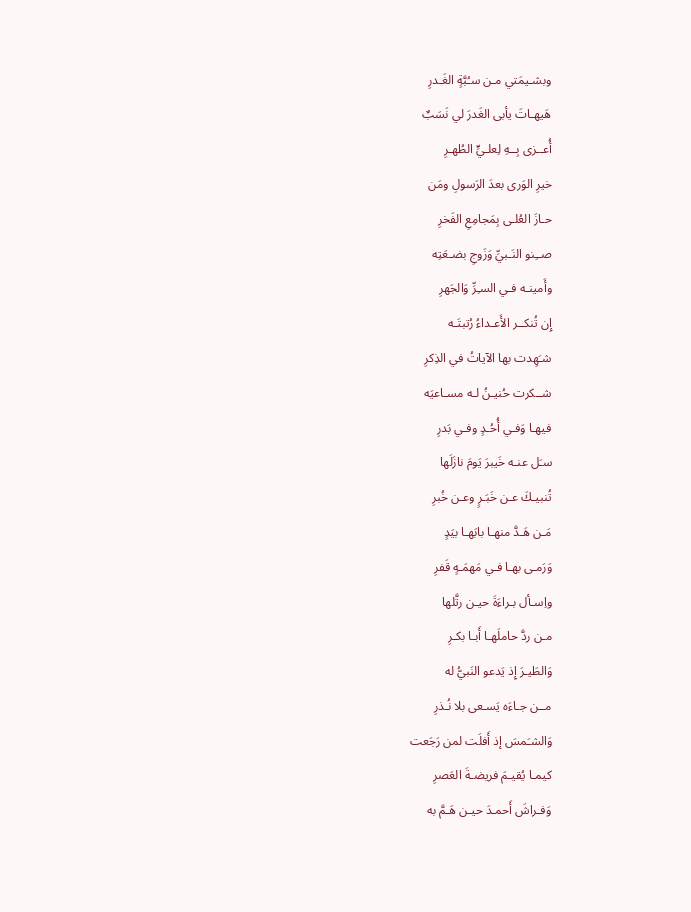وبشـيمَتي مـن سـُبَّةٍ الغَـدرِ
هَيهـاتَ يأبى الغَدرَ لي نَسَبٌ
أُعــزى بِــهِ لِعلـيٍّ الطُهـرِ
خيرِ الوَرى بعدَ الرَسولِ ومَن
حـازَ العُلـى بِمَجامِعِ الفَخرِ
صــِنو النَـبيِّ وَزَوجِ بضـعَتِه
وأَمينـه فـي السـِرِّ وَالجَهرِ
إِن تُنكــر الأَعـداءُ رُتبتَـه
شـَهِدت بها الآياتُ في الذِكرِ
شــكرت حُنيـنُ لـه مسـاعيَه
فيهـا وَفـي أُحُـدٍ وفـي بَدرِ
سـَل عنـه خَيبرَ يَومَ نازَلَها
تُنبيـكَ عـن خَبَـرٍ وعـن خُبرِ
مَـن هَـدَّ منهـا بابَهـا بيَدٍ
وَرَمـى بهـا فـي مَهمَـهٍ قَفرِ
واِسـأل بـراءَةَ حيـن رتَّلها
مـن ردَّ حاملَهـا أَبـا بكـرِ
وَالطَيـرَ إِذ يَدعو النَبيُّ له
مــن جـاءَه يَسـعى بلا نُـذرِ
وَالشـَمسَ إذ أَفلَت لمن رَجَعت
كيمـا يُقيـمَ فريضـةَ العَصرِ
وَفـراشَ أَحمـدَ حيـن هَـمَّ به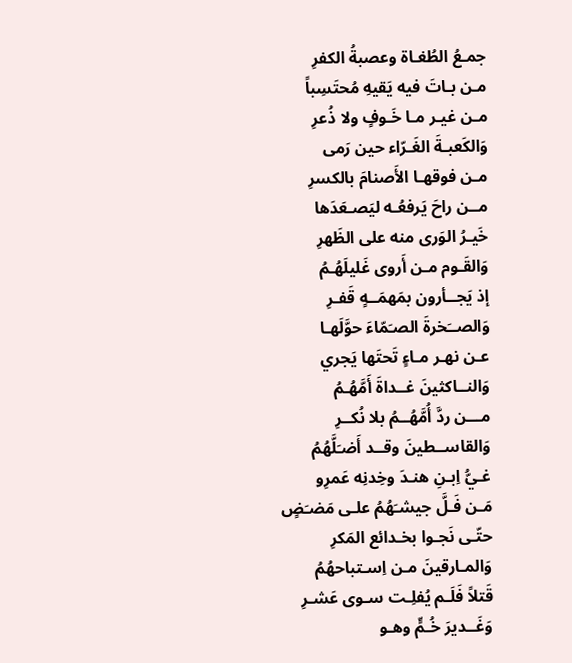جمـعُ الطُغـاة وعصبةُ الكفرِ
مـن بـاتَ فيه يَقيهِ مُحتَسِباً
مـن غيـر مـا خَـوفٍ ولا ذُعرِ
وَالكَعبـةَ الغَـرّاء حين رَمى
مـن فوقهـا الأَصنامَ بالكسرِ
مــن راحَ يَرفعُـه ليَصـعَدَها
خَيـرُ الوَرى منه على الظَهرِ
وَالقَـوم مـن أَروى غَليلَهُـمُ
إذ يَجــأرون بمَهمَــهٍ قَفـرِ
وَالصــَخرةَ الصـَمّاءَ حوَّلَهـا
عـن نهـر مـاءٍ تَحتَها يَجري
وَالنــاكثينَ غــداةَ أَمَّهُـمُ
مـــن ردَّ أُمَّهُــمُ بلا نُكــرِ
وَالقاســطينَ وقــد أَضـَلَّهُمُ
غـيُّ اِبـنِ هنـدَ وخِدنِه عَمرِو
مَـن فَـلَّ جيشـَهُمُ علـى مَضـَضٍ
حتّـى نَجـوا بخـدائع المَكرِ
وَالمـارقينَ مـن اِسـتباحهُمُ
قَتلاً فَلَـم يُفلِـت سـوى عَشـرِ
وَغَــديرَ خُـمٍّ وهـو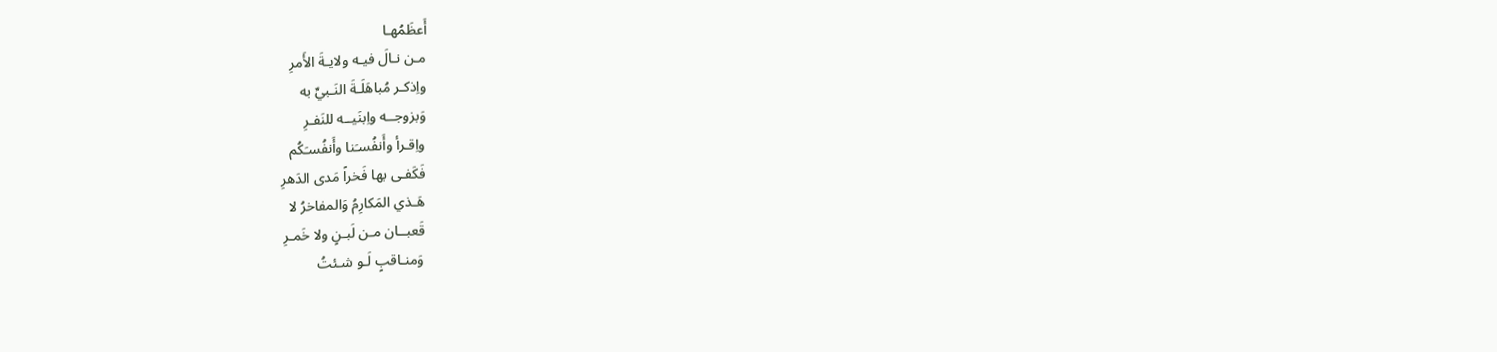أَعظَمُهـا
مـن نـالَ فيـه ولايـةَ الأَمرِ
واِذكـر مُباهَلَـةَ النَـبيِّ به
وَبزوجــه واِبنَيــه للنَفـرِ
واِقـرأ وأَنفُسـَنا وأَنفُسـَكُم
فَكَفـى بها فَخراً مَدى الدَهرِ
هَـذي المَكارِمُ وَالمفاخرُ لا
قَعبــان مـن لَبـنٍ ولا خَمـرِ
وَمنـاقبٍ لَـو شـئتُ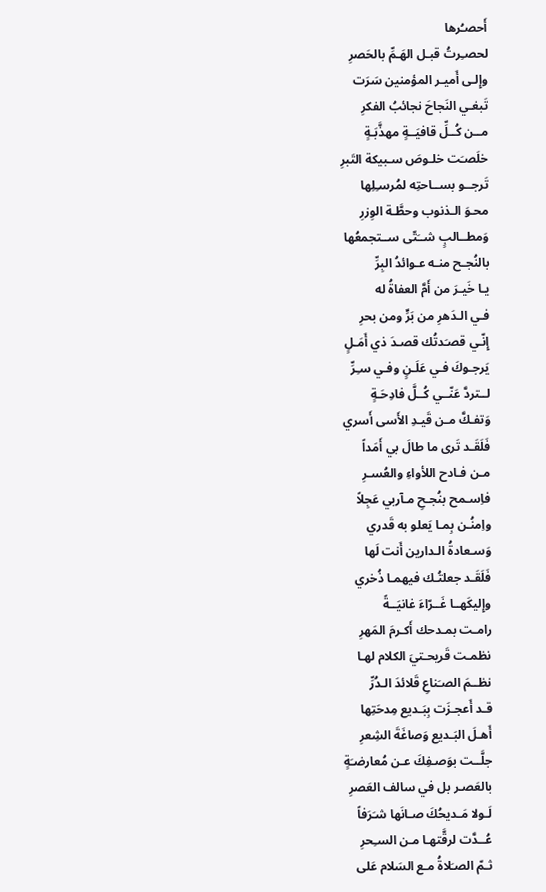أَحصـُرها
لحصـِرتُ قبـل الهَـمِّ بالحَصرِ
وإِلـى أَميـر المؤمنين سَرَت
تَبغـي النَجاحَ نجائبُ الفكرِ
مــن كُــلِّ قافيَــةٍ مهذَّبَـةٍ
خلَصـَت خلـوصَ سـبيكة التَبرِ
تَرجــو بســاحتِه لمُرسـِلِها
محـوَ الـذنوب وحطَّـة الوِزرِ
وَمطــالبٍ شــَتّى ســتجمعُها
بالنُجـح منـه عـوائدُ البِرِّ
يـا خَيـرَ من أَمَّ العفاةُ له
فـي الـدَهرِ من بَرٍّ ومن بحرِ
إِنّـي قصـَدتُك قصـدَ ذي أَمَـلٍ
يَرجـوكَ فـي عَلَـنٍ وفـي سـِرِّ
لــتردَّ عَنّــي كُــلَّ فادِحَـةٍ
وَتفـكَّ مـن قَيـدِ الأَسى أَسري
فَلَقَـد تَرى ما طالَ بي أَمَداً
مـن فـادح اللأواءِ والعُسـرِ
فاِسـمح بنُجـحِ مـآربي عَجِلاً
واِمنُـن بِمـا يَعلو به قَدري
وَسـعادةُ الـدارين أَنت لَها
فَلَقَـد جعلتُـك فيهمـا ذُخري
وإِليكَهــا غَــرّاءَ غانيَــةً
رامـت بمـدحك أَكـرمَ المَهرِ
نظمـت قَريحـتيَ الكلام لهـا
نظــمَ الصـَناعِ قَلائدَ الـدُرِّ
قـد أَعجـزَت بِبَـديع مِدحَتِها
أَهـلَ البَـديع وَصاغَةَ الشِعرِ
جلَّــت بوَصـفِكَ عـن مُعارضـَةٍ
بالعَصـر بل في سالف العَصرِ
لَـولا مَـديحُكَ صـانَها شـَرَفاً
عُــدَّت لرقَّتهـا مـن السـِحرِ
ثـمّ الصـَلاةُ مـع السَلام عَلى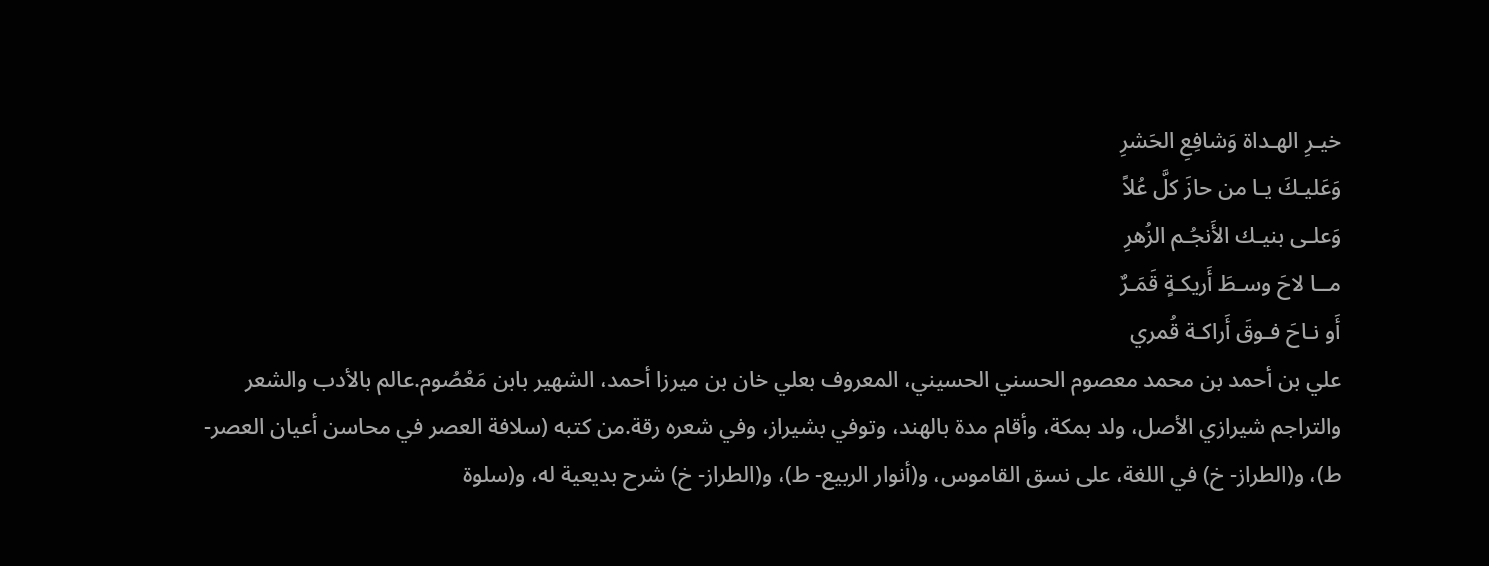خيـرِ الهـداة وَشافِعِ الحَشرِ
وَعَليـكَ يـا من حازَ كلَّ عُلاً
وَعلـى بنيـك الأَنجُـم الزُهرِ
مــا لاحَ وسـطَ أَريكـةٍ قَمَـرٌ
أَو نـاحَ فـوقَ أَراكـة قُمري
علي بن أحمد بن محمد معصوم الحسني الحسيني، المعروف بعلي خان بن ميرزا أحمد، الشهير بابن مَعْصُوم.عالم بالأدب والشعر والتراجم شيرازي الأصل، ولد بمكة، وأقام مدة بالهند، وتوفي بشيراز، وفي شعره رقة.من كتبه (سلافة العصر في محاسن أعيان العصر-ط)، و(الطراز- خ) في اللغة، على نسق القاموس، و(أنوار الربيع- ط)، و(الطراز- خ) شرح بديعية له، و(سلوة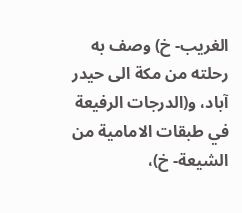الغريب- خ) وصف به رحلته من مكة الى حيدر آباد، و(الدرجات الرفيعة في طبقات الامامية من الشيعة- خ)،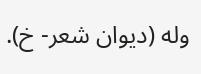وله (ديوان شعر- خ).